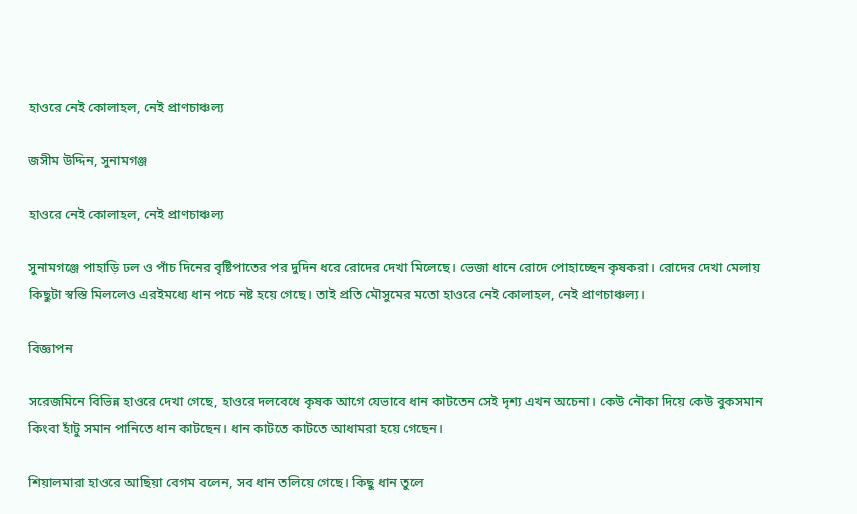হাওরে নেই কোলাহল, নেই প্রাণচাঞ্চল্য

জসীম উদ্দিন, সুনামগঞ্জ

হাওরে নেই কোলাহল, নেই প্রাণচাঞ্চল্য

সুনামগঞ্জে পাহাড়ি ঢল ও পাঁচ দিনের বৃষ্টিপাতের পর দুদিন ধরে রোদের দেখা মিলেছে। ভেজা ধানে রোদে পোহাচ্ছেন কৃষকরা। রোদের দেখা মেলায় কিছুটা স্বস্তি মিললেও এরইমধ্যে ধান পচে নষ্ট হয়ে গেছে। তাই প্রতি মৌসুমের মতো হাওরে নেই কোলাহল, নেই প্রাণচাঞ্চল্য।

বিজ্ঞাপন

সরেজমিনে বিভিন্ন হাওরে দেখা গেছে, হাওরে দলবেধে কৃষক আগে যেভাবে ধান কাটতেন সেই দৃশ্য এখন অচেনা। কেউ নৌকা দিয়ে কেউ বুকসমান কিংবা হাঁটু সমান পানিতে ধান কাটছেন। ধান কাটতে কাটতে আধামরা হয়ে গেছেন।

শিয়ালমারা হাওরে আছিয়া বেগম বলেন, সব ধান তলিয়ে গেছে। কিছু ধান তুলে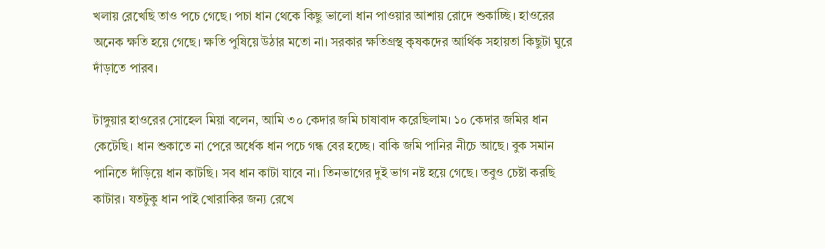খলায় রেখেছি তাও পচে গেছে। পচা ধান থেকে কিছু ভালো ধান পাওয়ার আশায় রোদে শুকাচ্ছি। হাওরের অনেক ক্ষতি হয়ে গেছে। ক্ষতি পুষিয়ে উঠার মতো না। সরকার ক্ষতিগ্রস্থ কৃষকদের আর্থিক সহায়তা কিছুটা ঘুরে দাঁড়াতে পারব।

টাঙ্গুয়ার হাওরের সোহেল মিয়া বলেন, আমি ৩০ কেদার জমি চাষাবাদ করেছিলাম। ১০ কেদার জমির ধান কেটেছি। ধান শুকাতে না পেরে অর্ধেক ধান পচে গন্ধ বের হচ্ছে। বাকি জমি পানির নীচে আছে। বুক সমান পানিতে দাঁড়িয়ে ধান কাটছি। সব ধান কাটা যাবে না। তিনভাগের দুই ভাগ নষ্ট হয়ে গেছে। তবুও চেষ্টা করছি কাটার। যতটুকু ধান পাই খোরাকির জন্য রেখে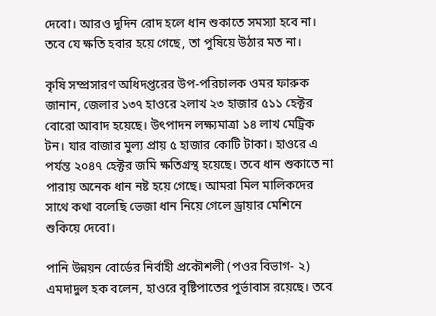দেবো। আরও দুদিন রোদ হলে ধান শুকাতে সমস্যা হবে না। তবে যে ক্ষতি হবার হয়ে গেছে, তা পুষিয়ে উঠার মত না।

কৃষি সম্প্রসারণ অধিদপ্তরের উপ-পরিচালক ওমর ফারুক জানান, জেলার ১৩৭ হাওরে ২লাখ ২৩ হাজার ৫১১ হেক্টর বোরো আবাদ হয়েছে। উৎপাদন লক্ষ্যমাত্রা ১৪ লাখ মেট্রিক টন। যার বাজার মুল্য প্রায় ৫ হাজার কোটি টাকা। হাওরে এ পর্যন্ত ২০৪৭ হেক্টর জমি ক্ষতিগ্রস্থ হয়েছে। তবে ধান শুকাতে না পারায় অনেক ধান নষ্ট হয়ে গেছে। আমরা মিল মালিকদের সাথে কথা বলেছি ভেজা ধান নিয়ে গেলে ড্রায়ার মেশিনে শুকিয়ে দেবো।

পানি উন্নয়ন বোর্ডের নির্বাহী প্রকৌশলী (পওর বিভাগ- ২) এমদাদুল হক বলেন, হাওরে বৃষ্টিপাতের পুর্ভাবাস রয়েছে। তবে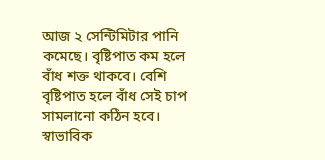আজ ২ সেন্টিমিটার পানি কমেছে। বৃষ্টিপাত কম হলে বাঁধ শক্ত থাকবে। বেশি বৃষ্টিপাত হলে বাঁধ সেই চাপ সামলানো কঠিন হবে। স্বাভাবিক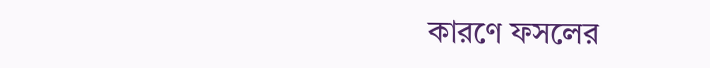কারণে ফসলের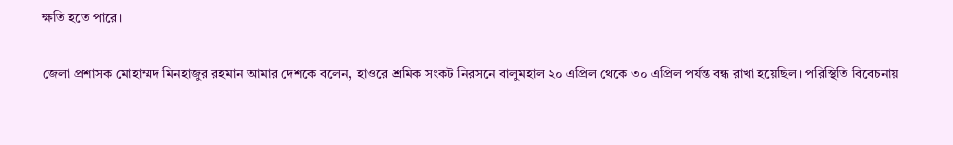ক্ষতি হতে পারে।

জেলা প্রশাসক মোহাম্মদ মিনহাজুর রহমান আমার দেশকে বলেন, হাওরে শ্রমিক সংকট নিরসনে বালুমহাল ২০ এপ্রিল থেকে ৩০ এপ্রিল পর্যন্ত বন্ধ রাখা হয়েছিল। পরিস্থিতি বিবেচনায়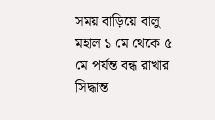সময় বাড়িয়ে বালু মহাল ১ মে থেকে ৫ মে পর্যন্ত বন্ধ রাখার সিদ্ধান্ত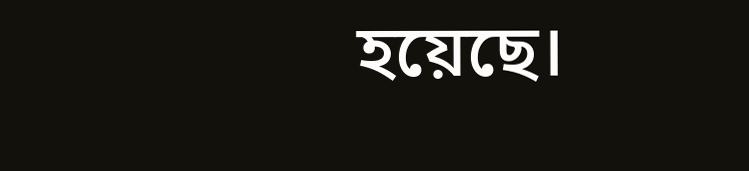হয়েছে।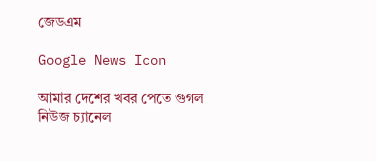জেডএম

Google News Icon

আমার দেশের খবর পেতে গুগল নিউজ চ্যানেল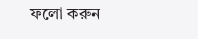ফলো করুন